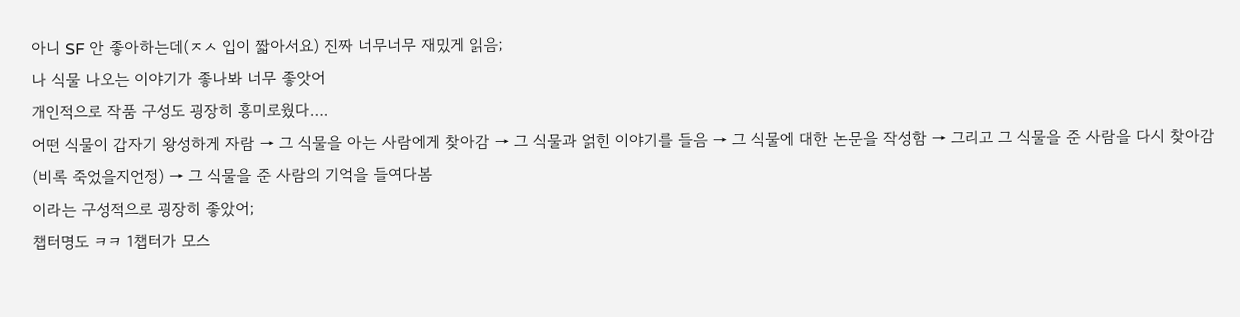아니 SF 안 좋아하는데(ㅈㅅ 입이 짧아서요) 진짜 너무너무 재밌게 읽음;
나 식물 나오는 이야기가 좋나봐 너무 좋앗어
개인적으로 작품 구성도 굉장히 흥미로웠다….
어떤 식물이 갑자기 왕성하게 자람 → 그 식물을 아는 사람에게 찾아감 → 그 식물과 얽힌 이야기를 들음 → 그 식물에 대한 논문을 작성함 → 그리고 그 식물을 준 사람을 다시 찾아감(비록 죽었을지언정) → 그 식물을 준 사람의 기억을 들여다봄
이라는 구성적으로 굉장히 좋았어;
챕터명도 ㅋㅋ 1챕터가 모스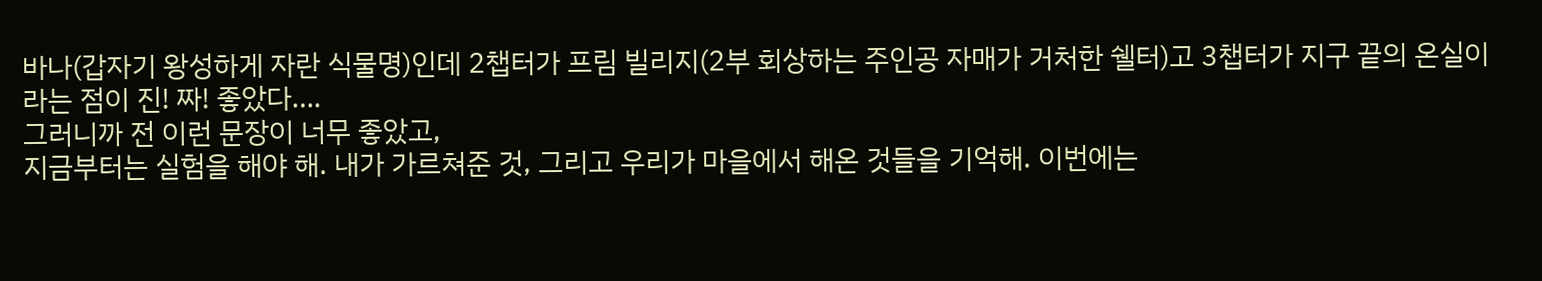바나(갑자기 왕성하게 자란 식물명)인데 2챕터가 프림 빌리지(2부 회상하는 주인공 자매가 거처한 쉘터)고 3챕터가 지구 끝의 온실이라는 점이 진! 짜! 좋았다….
그러니까 전 이런 문장이 너무 좋았고,
지금부터는 실험을 해야 해. 내가 가르쳐준 것, 그리고 우리가 마을에서 해온 것들을 기억해. 이번에는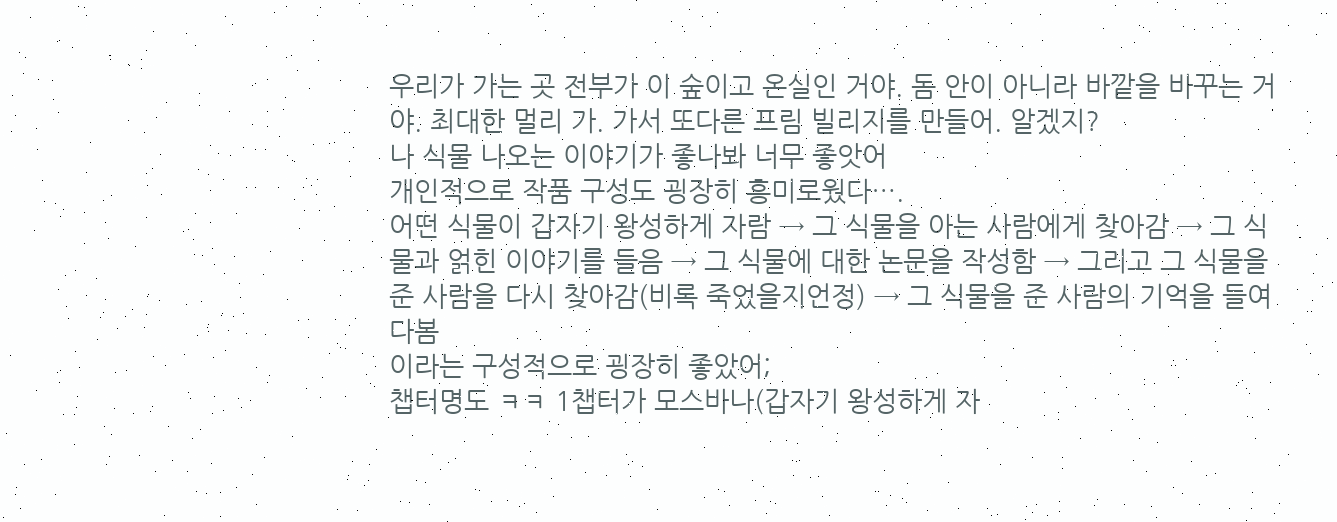우리가 가는 곳 전부가 이 숲이고 온실인 거야. 돔 안이 아니라 바깥을 바꾸는 거야. 최대한 멀리 가. 가서 또다른 프림 빌리지를 만들어. 알겠지?
나 식물 나오는 이야기가 좋나봐 너무 좋앗어
개인적으로 작품 구성도 굉장히 흥미로웠다….
어떤 식물이 갑자기 왕성하게 자람 → 그 식물을 아는 사람에게 찾아감 → 그 식물과 얽힌 이야기를 들음 → 그 식물에 대한 논문을 작성함 → 그리고 그 식물을 준 사람을 다시 찾아감(비록 죽었을지언정) → 그 식물을 준 사람의 기억을 들여다봄
이라는 구성적으로 굉장히 좋았어;
챕터명도 ㅋㅋ 1챕터가 모스바나(갑자기 왕성하게 자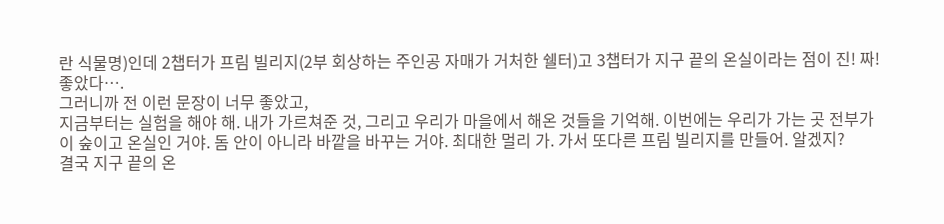란 식물명)인데 2챕터가 프림 빌리지(2부 회상하는 주인공 자매가 거처한 쉘터)고 3챕터가 지구 끝의 온실이라는 점이 진! 짜! 좋았다….
그러니까 전 이런 문장이 너무 좋았고,
지금부터는 실험을 해야 해. 내가 가르쳐준 것, 그리고 우리가 마을에서 해온 것들을 기억해. 이번에는 우리가 가는 곳 전부가 이 숲이고 온실인 거야. 돔 안이 아니라 바깥을 바꾸는 거야. 최대한 멀리 가. 가서 또다른 프림 빌리지를 만들어. 알겠지?
결국 지구 끝의 온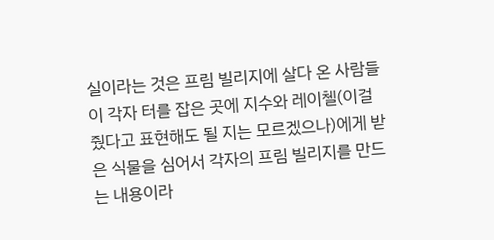실이라는 것은 프림 빌리지에 살다 온 사람들이 각자 터를 잡은 곳에 지수와 레이첼(이걸 줬다고 표현해도 될 지는 모르겠으나)에게 받은 식물을 심어서 각자의 프림 빌리지를 만드는 내용이라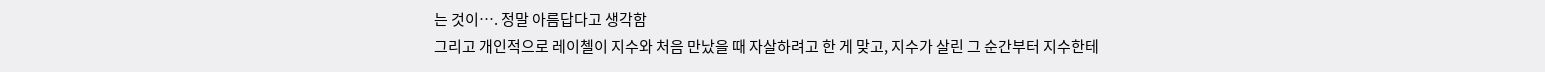는 것이…. 정말 아름답다고 생각함
그리고 개인적으로 레이첼이 지수와 처음 만났을 때 자살하려고 한 게 맞고, 지수가 살린 그 순간부터 지수한테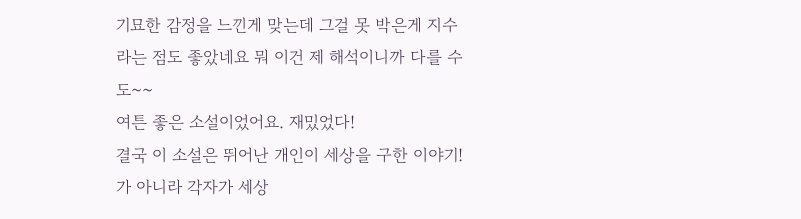기묘한 감정을 느낀게 맞는데 그걸 못 박은게 지수라는 점도 좋았네요 뭐 이건 제 해석이니까 다를 수도~~
여튼 좋은 소설이었어요. 재밌었다!
결국 이 소설은 뛰어난 개인이 세상을 구한 이야기! 가 아니라 각자가 세상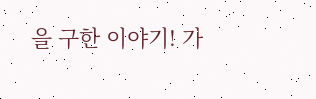을 구한 이야기! 가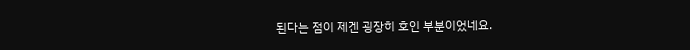된다는 점이 제겐 굉장히 호인 부분이었네요.